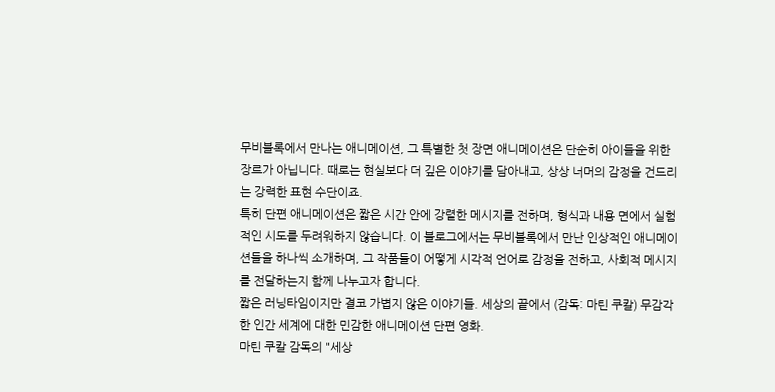무비블록에서 만나는 애니메이션, 그 특별한 첫 장면 애니메이션은 단순히 아이들을 위한 장르가 아닙니다. 때로는 현실보다 더 깊은 이야기를 담아내고, 상상 너머의 감정을 건드리는 강력한 표현 수단이죠.
특히 단편 애니메이션은 짧은 시간 안에 강렬한 메시지를 전하며, 형식과 내용 면에서 실험적인 시도를 두려워하지 않습니다. 이 블로그에서는 무비블록에서 만난 인상적인 애니메이션들을 하나씩 소개하며, 그 작품들이 어떻게 시각적 언어로 감정을 전하고, 사회적 메시지를 전달하는지 함께 나누고자 합니다.
짧은 러닝타임이지만 결코 가볍지 않은 이야기들. 세상의 끝에서 (감독: 마틴 쿠칼) 무감각한 인간 세계에 대한 민감한 애니메이션 단편 영화.
마틴 쿠칼 감독의 "세상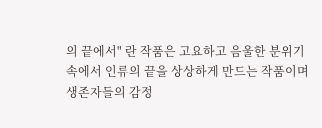의 끝에서" 란 작품은 고요하고 음울한 분위기 속에서 인류의 끝을 상상하게 만드는 작품이며 생존자들의 감정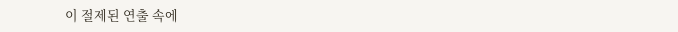이 절제된 연출 속에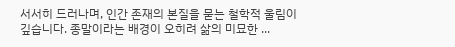서서히 드러나며, 인간 존재의 본질을 묻는 철학적 울림이 깊습니다. 종말이라는 배경이 오히려 삶의 미묘한 ...